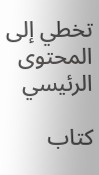تخطي إلى المحتوى الرئيسي

كتاب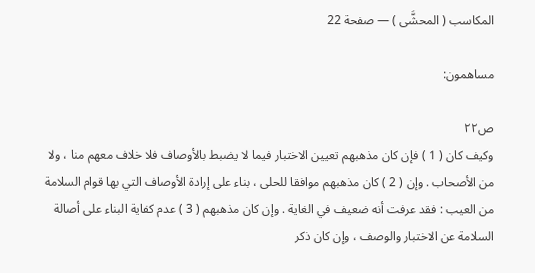المكاسب ( المحشَّى ) — صفحة 22

مساهمون:

ص٢٢
وكيف كان ( 1 ) فإن كان مذهبهم تعيين الاختبار فيما لا يضبط بالأوصاف فلا خلاف معهم منا ، ولا من الأصحاب . وإن ( 2 ) كان مذهبهم موافقا للحلى ، بناء على إرادة الأوصاف التي بها قوام السلامة من العيب : فقد عرفت أنه ضعيف في الغاية . وإن كان مذهبهم ( 3 ) عدم كفاية البناء على أصالة السلامة عن الاختبار والوصف ، وإن كان ذكر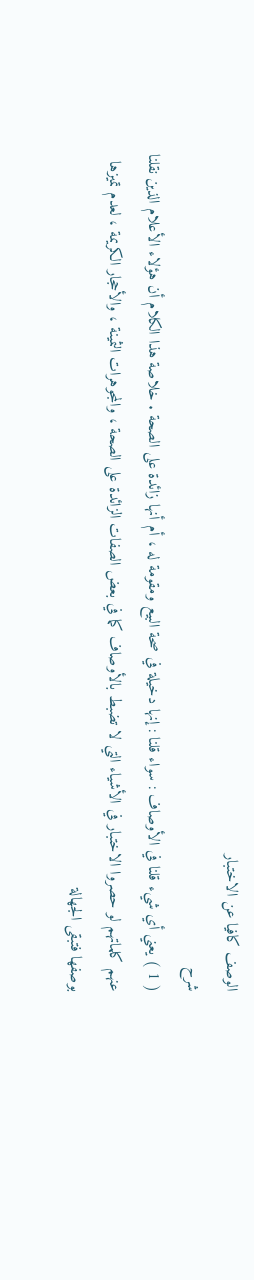الوصف كافيا عن الاختبار
شرح
( 1 ) يعني أي شيء قلنا في الأوصاف : سواء قلنا : إنها دخيلة في صحة البيع ومقومة له ، أم أنها زائدة على الصحة . خلاصة هذا الكلام أن هؤلاء الأعلام الذين نقلنا عنهم كلماتهم لو حصروا الاختبار في الأشياء التي لا تضبط بالأوصاف كما في بعض الصفات الزائدة على الصحة ، والمجوهرات الثمينة ، والأحجار الكريمة ، لعدم تميزها بوصفها فتبقى الجهالة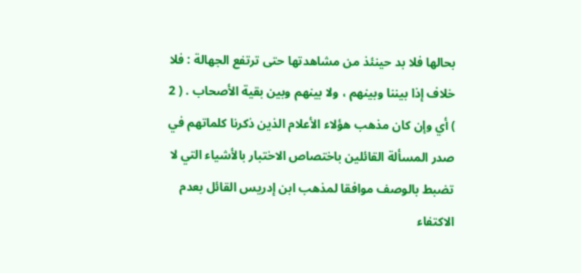بحالها فلا بد حينئذ من مشاهدتها حتى ترتفع الجهالة : فلا خلاف إذا بيننا وبينهم ، ولا بينهم وبين بقية الأصحاب . ( 2 ) أي وإن كان مذهب هؤلاء الأعلام الذين ذكرنا كلماتهم في صدر المسألة القائلين باختصاص الاختبار بالأشياء التي لا تضبط بالوصف موافقا لمذهب ابن إدريس القائل بعدم الاكتفاء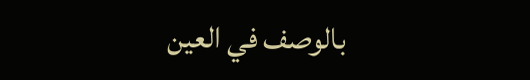بالوصف في العين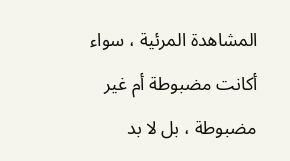المشاهدة المرئية ، سواء أكانت مضبوطة أم غير مضبوطة ، بل لا بد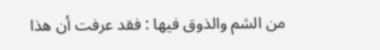من الشم والذوق فيها : فقد عرفت أن هذا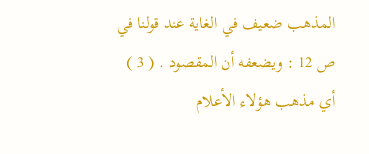المذهب ضعيف في الغاية عند قولنا في ص 12 : ويضعفه أن المقصود . ( 3 ) أي مذهب هؤلاء الأعلام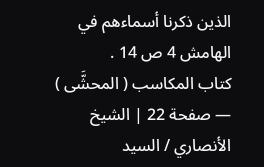الذين ذكرنا أسماءهم في الهامش 4 ص 14 .
كتاب المكاسب ( المحشَّى ) — صفحة 22 | الشيخ الأنصاري / السيد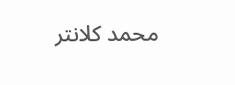محمد كلانتر